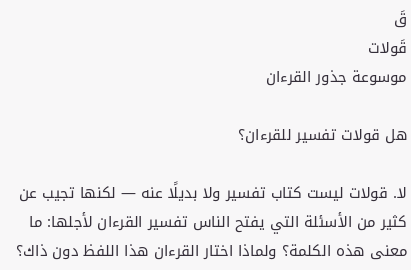قَ
قَولات
موسوعة جذور القرءان

هل قولات تفسير للقرءان؟

لا. قولات ليست كتاب تفسير ولا بديلًا عنه — لكنها تجيب عن كثير من الأسئلة التي يفتح الناس تفسير القرءان لأجلها: ما معنى هذه الكلمة؟ ولماذا اختار القرءان هذا اللفظ دون ذاك؟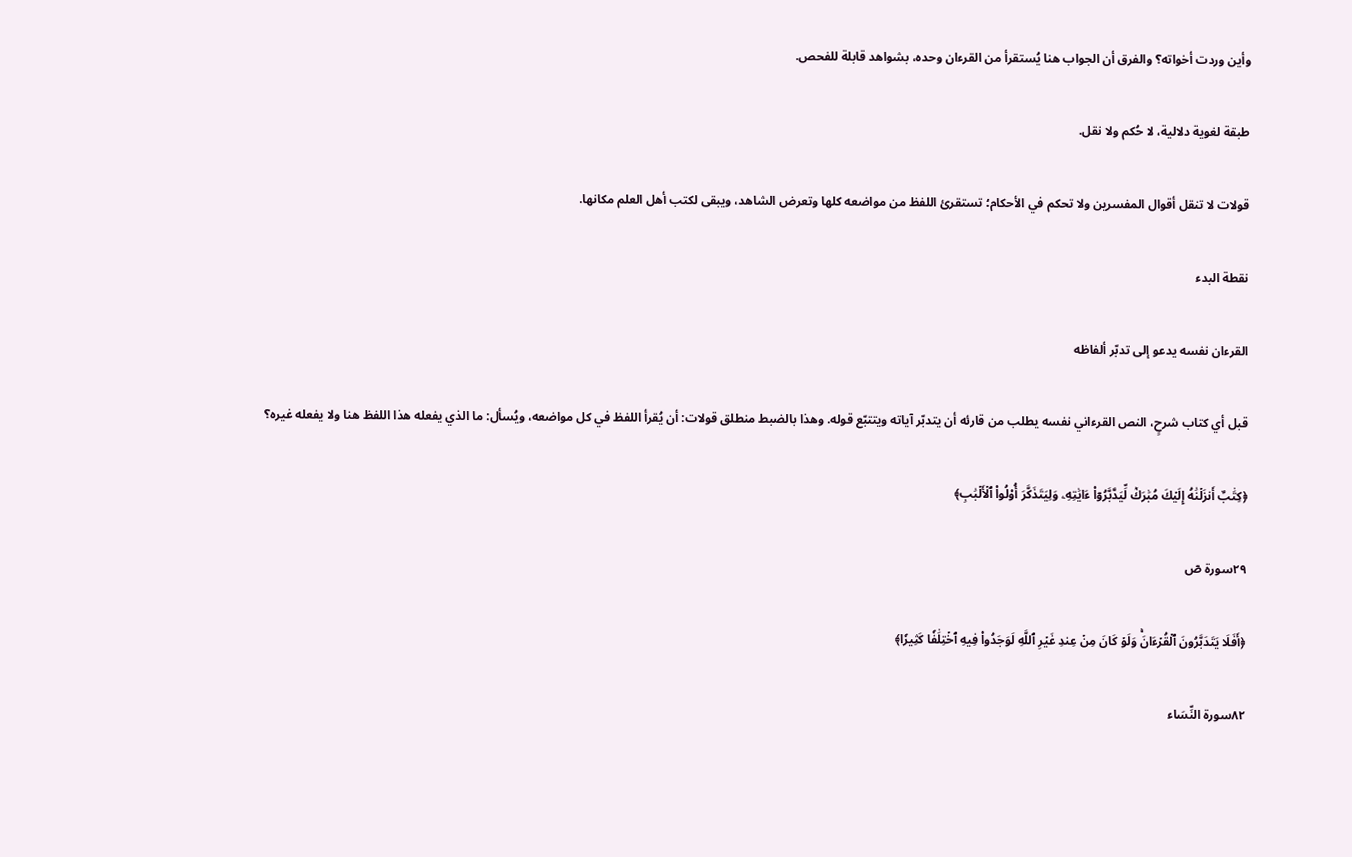وأين وردت أخواته؟ والفرق أن الجواب هنا يُستقرأ من القرءان وحده، بشواهد قابلة للفحص.

طبقة لغوية دلالية، لا حُكم ولا نقل.

قولات لا تنقل أقوال المفسرين ولا تحكم في الأحكام؛ تستقرئ اللفظ من مواضعه كلها وتعرض الشاهد، ويبقى لكتب أهل العلم مكانها.

نقطة البدء

القرءان نفسه يدعو إلى تدبّر ألفاظه

قبل أي كتاب شرحٍ، النص القرءاني نفسه يطلب من قارئه أن يتدبّر آياته ويتتبّع قوله. وهذا بالضبط منطلق قولات: أن يُقرأ اللفظ في كل مواضعه، ويُسأل: ما الذي يفعله هذا اللفظ هنا ولا يفعله غيره؟

﴿كِتَٰبٌ أَنزَلۡنَٰهُ إِلَيۡكَ مُبَٰرَكٞ لِّيَدَّبَّرُوٓاْ ءَايَٰتِهِۦ وَلِيَتَذَكَّرَ أُوْلُواْ ٱلۡأَلۡبَٰبِ﴾

٢٩سورة صٓ

﴿أَفَلَا يَتَدَبَّرُونَ ٱلۡقُرۡءَانَۚ وَلَوۡ كَانَ مِنۡ عِندِ غَيۡرِ ٱللَّهِ لَوَجَدُواْ فِيهِ ٱخۡتِلَٰفٗا كَثِيرٗا﴾

٨٢سورة النِّسَاء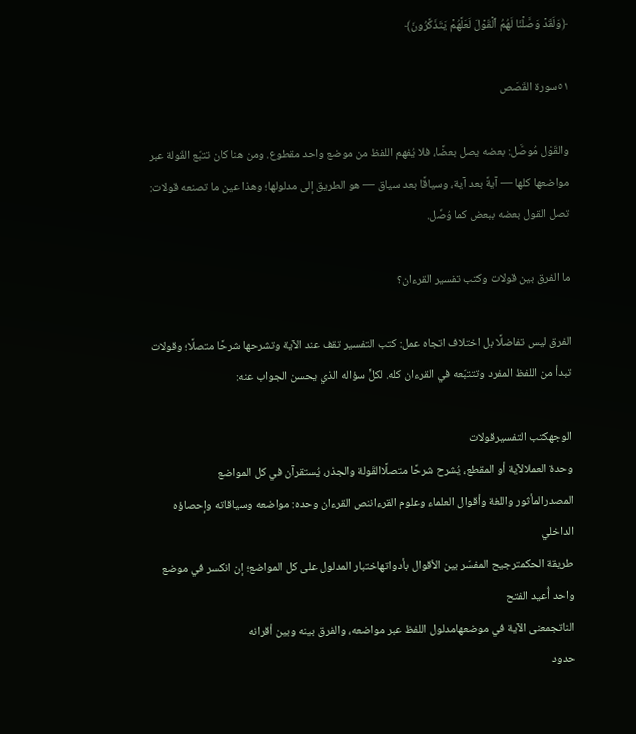﴿وَلَقَدۡ وَصَّلۡنَا لَهُمُ ٱلۡقَوۡلَ لَعَلَّهُمۡ يَتَذَكَّرُونَ﴾

٥١سورة القَصَص

والقَوْل مُوصَّل: بعضه يصل بعضًا، فلا يُفهم اللفظ من موضع واحد مقطوع. ومن هنا كان تتبّع القَولة عبر مواضعها كلها — آيةً بعد آية، وسياقًا بعد سياق — هو الطريق إلى مدلولها؛ وهذا عين ما تصنعه قولات: تصل القول بعضه ببعض كما وُصِّل.

ما الفرق بين قولات وكتب تفسير القرءان؟

الفرق ليس تفاضلًا بل اختلاف اتجاه عمل: كتب التفسير تقف عند الآية وتشرحها شرحًا متصلًا؛ وقولات تبدأ من اللفظ المفرد وتتتبّعه في القرءان كله. لكلٍّ سؤاله الذي يحسن الجواب عنه:

الوجهكتب التفسيرقولات
وحدة العملالآية أو المقطع، يُشرح شرحًا متصلًاالقَولة والجذر، يُستقرآن في كل المواضع
المصدرالمأثور واللغة وأقوال العلماء وعلوم القرءاننص القرءان وحده: مواضعه وسياقاته وإحصاؤه الداخلي
طريقة الحكمترجيح المفسّر بين الأقوال بأدواتهاختبار المدلول على كل المواضع؛ إن انكسر في موضع واحد أُعيد الفتح
الناتجمعنى الآية في موضعهامدلول اللفظ عبر مواضعه، والفرق بينه وبين أقرانه
حدود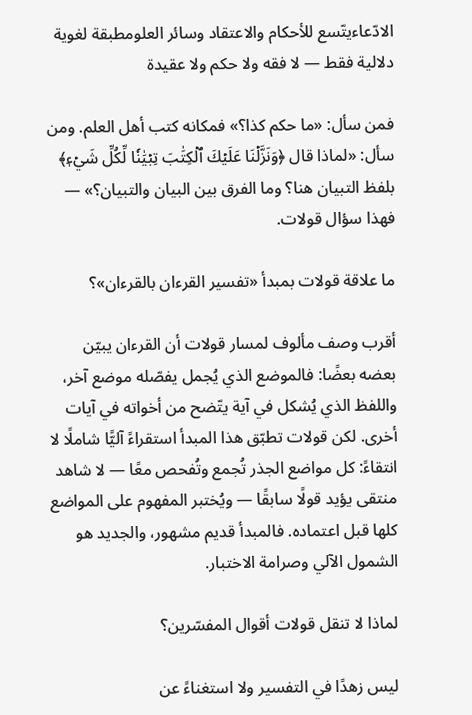الادّعاءيتّسع للأحكام والاعتقاد وسائر العلومطبقة لغوية دلالية فقط — لا فقه ولا حكم ولا عقيدة

فمن سأل: «ما حكم كذا؟» فمكانه كتب أهل العلم. ومن سأل: «لماذا قال ﴿وَنَزَّلۡنَا عَلَيۡكَ ٱلۡكِتَٰبَ تِبۡيَٰنٗا لِّكُلِّ شَيۡءٖ﴾ بلفظ التبيان هنا؟ وما الفرق بين البيان والتبيان؟» — فهذا سؤال قولات.

ما علاقة قولات بمبدأ «تفسير القرءان بالقرءان»؟

أقرب وصف مألوف لمسار قولات أن القرءان يبيّن بعضه بعضًا: فالموضع الذي يُجمل يفصّله موضع آخر، واللفظ الذي يُشكل في آية يتّضح من أخواته في آيات أخرى. لكن قولات تطبّق هذا المبدأ استقراءً آليًّا شاملًا لا انتقاءً: كل مواضع الجذر تُجمع وتُفحص معًا — لا شاهد منتقى يؤيد قولًا سابقًا — ويُختبر المفهوم على المواضع كلها قبل اعتماده. فالمبدأ قديم مشهور، والجديد هو الشمول الآلي وصرامة الاختبار.

لماذا لا تنقل قولات أقوال المفسّرين؟

ليس زهدًا في التفسير ولا استغناءً عن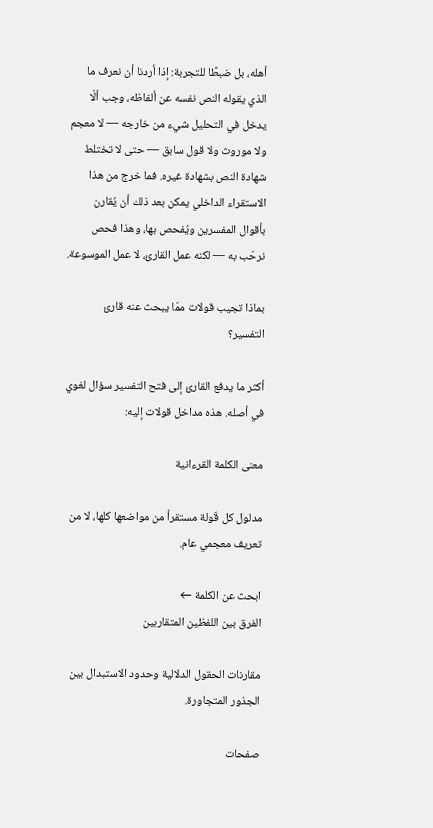أهله، بل ضبطًا للتجربة: إذا أردنا أن نعرف ما الذي يقوله النص نفسه عن ألفاظه، وجب ألّا يدخل في التحليل شيء من خارجه — لا معجم ولا موروث ولا قول سابق — حتى لا تختلط شهادة النص بشهادة غيره. فما خرج من هذا الاستقراء الداخلي يمكن بعد ذلك أن يُقارن بأقوال المفسرين ويُفحص بها، وهذا فحص نرحّب به — لكنه عمل القارئ، لا عمل الموسوعة.

بماذا تجيب قولات ممّا يبحث عنه قارئ التفسير؟

أكثر ما يدفع القارئ إلى فتح التفسير سؤال لغوي في أصله. هذه مداخل قولات إليه:

معنى الكلمة القرءانية

مدلول كل قَولة مستقرأ من مواضعها كلها، لا من تعريف معجمي عام.

ابحث عن الكلمة ←
الفرق بين اللفظين المتقاربين

مقارنات الحقول الدلالية وحدود الاستبدال بين الجذور المتجاورة.

صفحات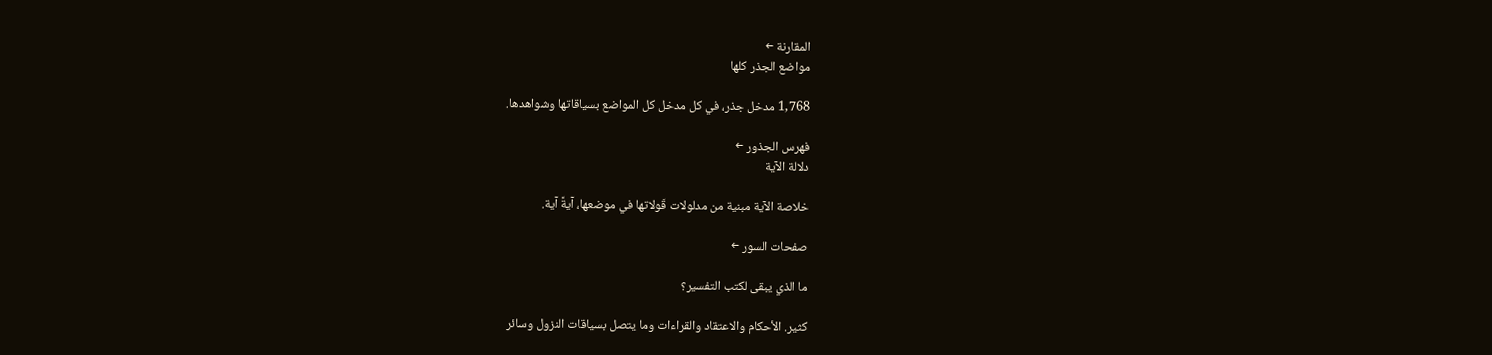المقارنة ←
مواضع الجذر كلها

1,768 مدخل جذر، في كل مدخل كل المواضع بسياقاتها وشواهدها.

فهرس الجذور ←
دلالة الآية

خلاصة الآية مبنية من مدلولات قَولاتها في موضعها، آيةً آية.

صفحات السور ←

ما الذي يبقى لكتب التفسير؟

كثير. الأحكام والاعتقاد والقراءات وما يتصل بسياقات النزول وسائر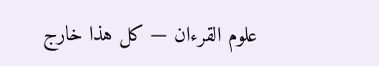علوم القرءان — كل هذا خارج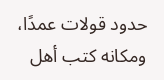حدود قولات عمدًا، ومكانه كتب أهل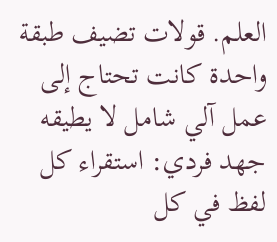العلم. قولات تضيف طبقة واحدة كانت تحتاج إلى عمل آلي شامل لا يطيقه جهد فردي: استقراء كل لفظ في كل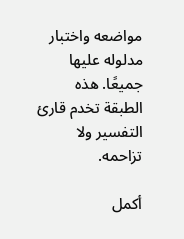مواضعه واختبار مدلوله عليها جميعًا. هذه الطبقة تخدم قارئ التفسير ولا تزاحمه.

أكمل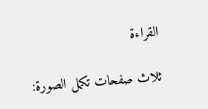القراءة

ثلاث صفحات تكمل الصورة: